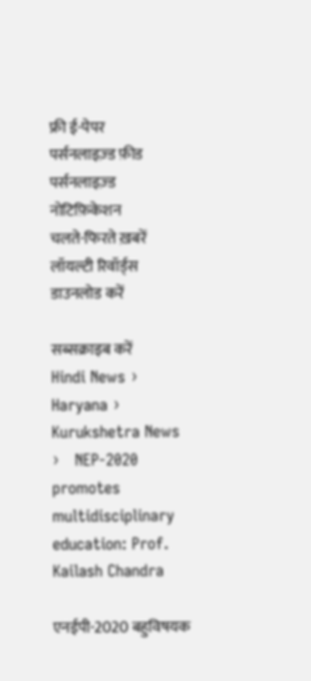फ्री ई-पेपर
पर्सनलाइज़्ड फ़ीड
पर्सनलाइज़्ड नोटिफ़िकेशन
चलते-फिरते ख़बरें
लॉयल्टी रिवॉर्ड्स
डाउनलोड करें

सब्सक्राइब करें
Hindi News ›   Haryana ›   Kurukshetra News ›   NEP-2020 promotes multidisciplinary education: Prof. Kailash Chandra

एनईपी-2020 बहुविषयक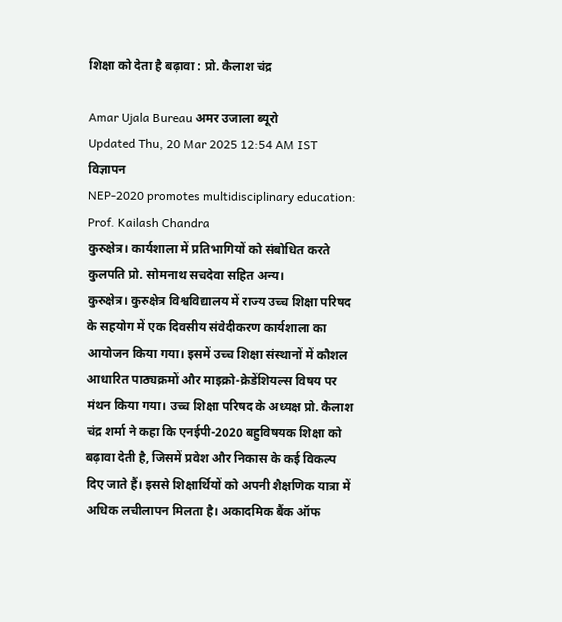शिक्षा को देता है बढ़ावा : प्रो. कैलाश चंद्र

Amar Ujala Bureau अमर उजाला ब्यूरो
Updated Thu, 20 Mar 2025 12:54 AM IST
विज्ञापन
NEP-2020 promotes multidisciplinary education: Prof. Kailash Chandra
कुरुक्षेत्र। कार्यशाला में प्रतिभागियों को संबोधित करते कुलपति प्रो. सोमनाथ सचदेवा सहित अन्य।
कुरुक्षेत्र। कुरुक्षेत्र विश्वविद्यालय में राज्य उच्च शिक्षा परिषद के सहयोग में एक दिवसीय संवेदीकरण कार्यशाला का आयोजन किया गया। इसमें उच्च शिक्षा संस्थानों में कौशल आधारित पाठ्यक्रमों और माइक्रो-क्रेडेंशियल्स विषय पर मंथन किया गया। उच्च शिक्षा परिषद के अध्यक्ष प्रो. कैलाश चंद्र शर्मा ने कहा कि एनईपी-2020 बहुविषयक शिक्षा को बढ़ावा देती है, जिसमें प्रवेश और निकास के कई विकल्प दिए जाते हैं। इससे शिक्षार्थियों को अपनी शैक्षणिक यात्रा में अधिक लचीलापन मिलता है। अकादमिक बैंक ऑफ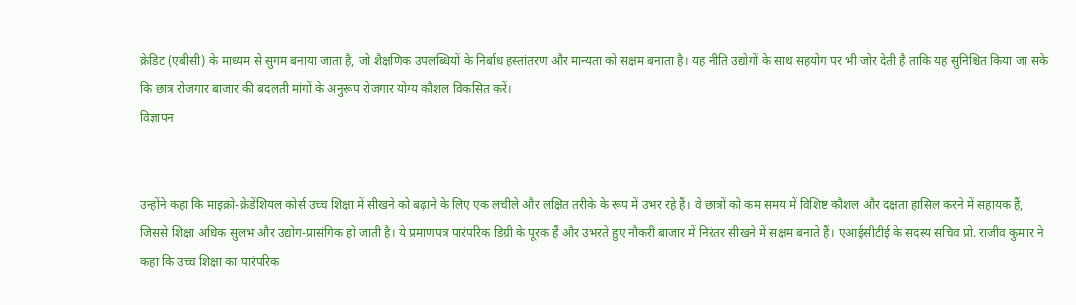क्रेडिट (एबीसी) के माध्यम से सुगम बनाया जाता है, जो शैक्षणिक उपलब्धियों के निर्बाध हस्तांतरण और मान्यता को सक्षम बनाता है। यह नीति उद्योगों के साथ सहयोग पर भी जोर देती है ताकि यह सुनिश्चित किया जा सके कि छात्र रोजगार बाजार की बदलती मांगों के अनुरूप रोजगार योग्य कौशल विकसित करें।
विज्ञापन


उन्होंने कहा कि माइक्रो-क्रेडेंशियल कोर्स उच्च शिक्षा में सीखने को बढ़ाने के लिए एक लचीले और लक्षित तरीके के रूप में उभर रहे हैं। वे छात्रों को कम समय में विशिष्ट कौशल और दक्षता हासिल करने में सहायक हैं, जिससे शिक्षा अधिक सुलभ और उद्योग-प्रासंगिक हो जाती है। ये प्रमाणपत्र पारंपरिक डिग्री के पूरक हैं और उभरते हुए नौकरी बाजार में निरंतर सीखने में सक्षम बनाते हैं। एआईसीटीई के सदस्य सचिव प्रो. राजीव कुमार ने कहा कि उच्च शिक्षा का पारंपरिक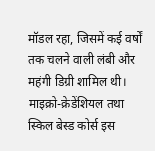मॉडल रहा, जिसमें कई वर्षों तक चलने वाली लंबी और महंगी डिग्री शामिल थी। माइक्रो-क्रेडेंशियल तथा स्किल बेस्ड कोर्स इस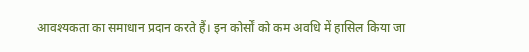आवश्यकता का समाधान प्रदान करते हैं। इन कोर्सों को कम अवधि में हासिल किया जा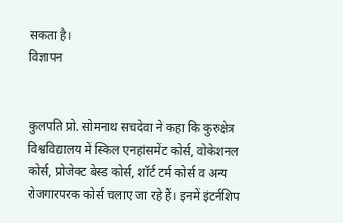सकता है।
विज्ञापन


कुलपति प्रो. सोमनाथ सचदेवा ने कहा कि कुरुक्षेत्र विश्वविद्यालय में स्किल एनहांसमेंट कोर्स, वोकेशनल कोर्स, प्रोजेक्ट बेस्ड कोर्स, शॉर्ट टर्म कोर्स व अन्य रोजगारपरक कोर्स चलाए जा रहे हैं। इनमें इंटर्नशिप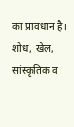का प्रावधान है। शोध, खेल, सांस्कृतिक व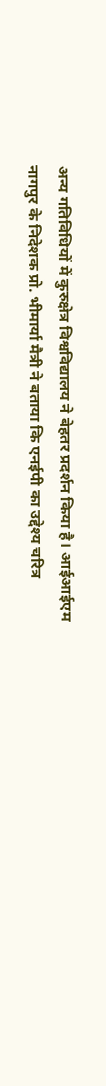अन्य गतिविधियों में कुरुक्षेत्र विश्वविद्यालय ने बेहतर प्रदर्शन किया है। आईआईएम नागपुर के निदेशक प्रो. भीमार्या मैत्री ने बताया कि एनईपी का उद्देश्य चरित्र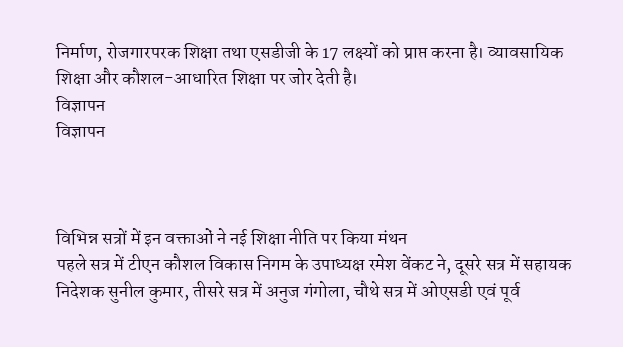निर्माण, रोजगारपरक शिक्षा तथा एसडीजी के 17 लक्ष्यों को प्राप्त करना है। व्यावसायिक शिक्षा और कौशल-आधारित शिक्षा पर जोर देती है।
विज्ञापन
विज्ञापन



विभिन्न सत्रों में इन वक्ताओं ने नई शिक्षा नीति पर किया मंथन
पहले सत्र में टीएन कौशल विकास निगम के उपाध्यक्ष रमेश वेंकट ने, दूसरे सत्र में सहायक निदेशक सुनील कुमार, तीसरे सत्र में अनुज गंगोला, चौथे सत्र में ओएसडी एवं पूर्व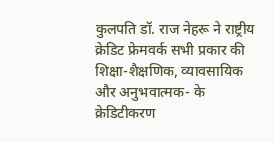कुलपति डॉ. राज नेहरू ने राष्ट्रीय क्रेडिट फ्रेमवर्क सभी प्रकार की शिक्षा-शैक्षणिक, व्यावसायिक और अनुभवात्मक- के क्रेडिटीकरण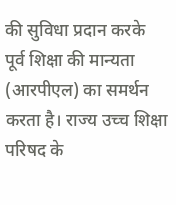की सुविधा प्रदान करके पूर्व शिक्षा की मान्यता (आरपीएल) का समर्थन करता है। राज्य उच्च शिक्षा परिषद के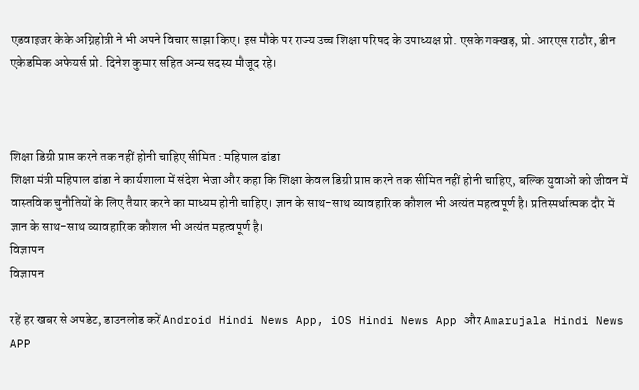एडवाइजर केके अग्निहोत्री ने भी अपने विचार साझा किए। इस मौके पर राज्य उच्च शिक्षा परिषद के उपाध्यक्ष प्रो. एसके गक्खड़, प्रो. आरएस राठौर, डीन एकेडमिक अफेयर्स प्रो. दिनेश कुमार सहित अन्य सदस्य मौजूद रहे।



शिक्षा डिग्री प्राप्त करने तक नहीं होनी चाहिए सीमित : महिपाल ढांडा
शिक्षा मंत्री महिपाल ढांडा ने कार्यशाला में संदेश भेजा और कहा कि शिक्षा केवल डिग्री प्राप्त करने तक सीमित नहीं होनी चाहिए, बल्कि युवाओं को जीवन में वास्तविक चुनौतियों के लिए तैयार करने का माध्यम होनी चाहिए। ज्ञान के साथ-साथ व्यावहारिक कौशल भी अत्यंत महत्वपूर्ण है। प्रतिस्पर्धात्मक दौर में ज्ञान के साथ-साथ व्यावहारिक कौशल भी अत्यंत महत्वपूर्ण है।
विज्ञापन
विज्ञापन

रहें हर खबर से अपडेट, डाउनलोड करें Android Hindi News App, iOS Hindi News App और Amarujala Hindi News APP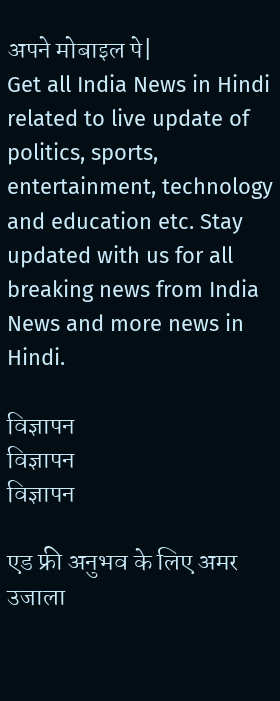अपने मोबाइल पे|
Get all India News in Hindi related to live update of politics, sports, entertainment, technology and education etc. Stay updated with us for all breaking news from India News and more news in Hindi.

विज्ञापन
विज्ञापन
विज्ञापन

एड फ्री अनुभव के लिए अमर उजाला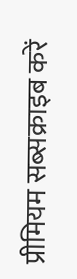प्रीमियम सब्सक्राइब करें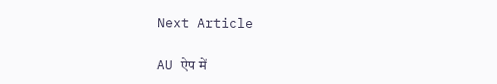Next Article

AU ऐप में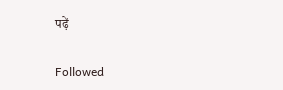पढ़ें

Followed